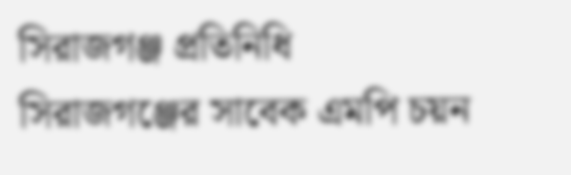সিরাজগঞ্জ প্রতিনিধি
সিরাজগঞ্জের সাবেক এমপি চয়ন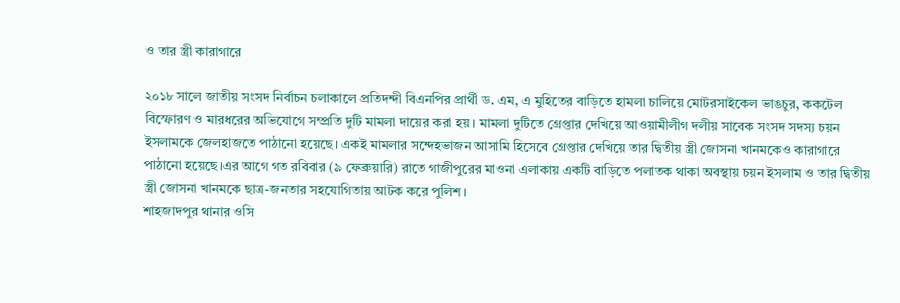ও তার স্ত্রী কারাগারে

২০১৮ সালে জাতীয় সংসদ নির্বাচন চলাকালে প্রতিদন্দী বিএনপির প্রার্থী ড. এম, এ মুহিতের বাড়িতে হামলা চালিয়ে মোটরসাইকেল ভাঙচুর, ককটেল বিস্ফোরণ ও মারধরের অভিযোগে সম্প্রতি দুটি মামলা দায়ের করা হয়। মামলা দুটিতে গ্রেপ্তার দেখিয়ে আওয়ামীলীগ দলীয় সাবেক সংসদ সদস্য চয়ন ইসলামকে জেলহাজতে পাঠানো হয়েছে। একই মামলার সন্দেহভাজন আসামি হিসেবে গ্রেপ্তার দেখিয়ে তার দ্বিতীয় স্ত্রী জোসনা খানমকেও কারাগারে পাঠানো হয়েছে।এর আগে গত রবিবার (৯ ফেব্রুয়ারি) রাতে গাজীপুরের মাওনা এলাকায় একটি বাড়িতে পলাতক থাকা অবস্থায় চয়ন ইসলাম ও তার দ্বিতীয় স্ত্রী জোসনা খানমকে ছাত্র-জনতার সহযোগিতায় আটক করে পুলিশ।
শাহজাদপুর থানার ওসি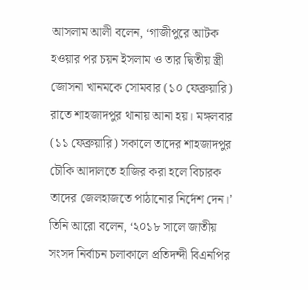আসলাম আলী বলেন, ‘গাজীপুরে আটক হওয়ার পর চয়ন ইসলাম ও তার দ্বিতীয় স্ত্রী জোসনা খানমকে সোমবার (১০ ফেব্রুয়ারি) রাতে শাহজাদপুর থানায় আনা হয়। মঙ্গলবার (১১ ফেব্রুয়ারি) সকালে তাদের শাহজাদপুর চৌকি আদালতে হাজির করা হলে বিচারক তাদের জেলহাজতে পাঠানোর নির্দেশ দেন।’
তিনি আরো বলেন, ‘২০১৮ সালে জাতীয় সংসদ নির্বাচন চলাকালে প্রতিদন্দী বিএনপির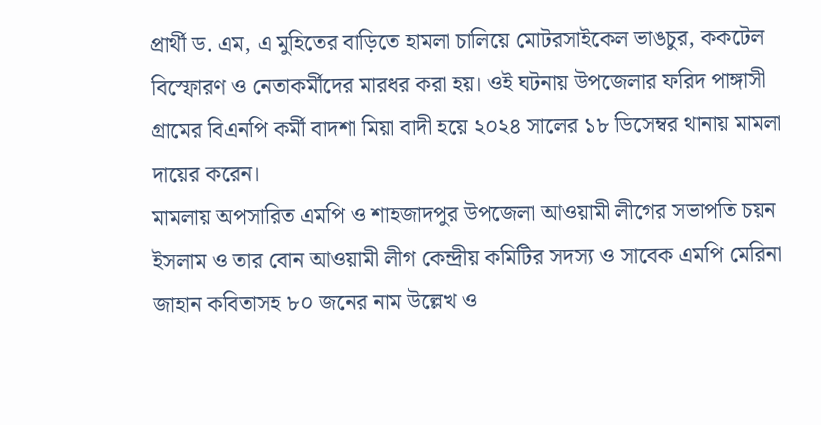প্রার্থী ড. এম, এ মুহিতের বাড়িতে হামলা চালিয়ে মোটরসাইকেল ভাঙচুর, ককটেল বিস্ফোরণ ও নেতাকর্মীদের মারধর করা হয়। ওই ঘটনায় উপজেলার ফরিদ পাঙ্গাসী গ্রামের বিএনপি কর্মী বাদশা মিয়া বাদী হয়ে ২০২৪ সালের ১৮ ডিসেম্বর থানায় মামলা দায়ের করেন।
মামলায় অপসারিত এমপি ও শাহজাদপুর উপজেলা আওয়ামী লীগের সভাপতি চয়ন ইসলাম ও তার বোন আওয়ামী লীগ কেন্দ্রীয় কমিটির সদস্য ও সাবেক এমপি মেরিনা জাহান কবিতাসহ ৮০ জনের নাম উল্লেখ ও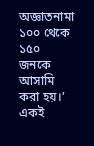অজ্ঞাতনামা ১০০ থেকে ১৫০ জনকে আসামি করা হয়।’
একই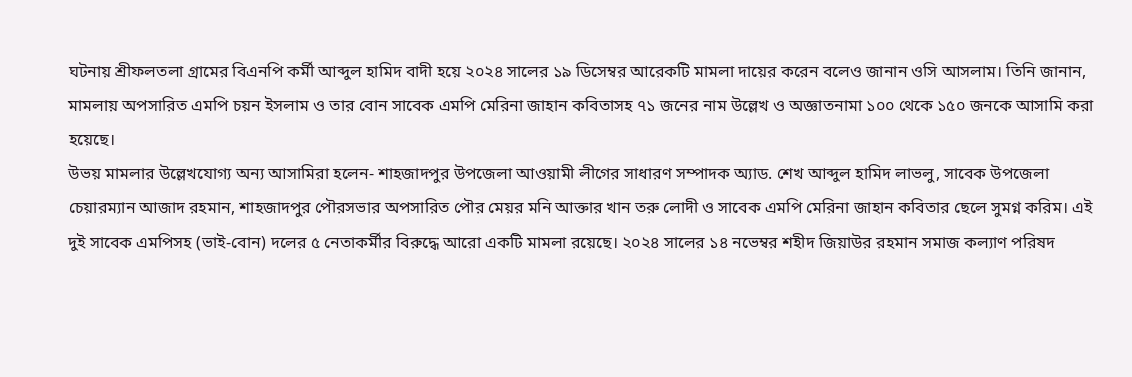ঘটনায় শ্রীফলতলা গ্রামের বিএনপি কর্মী আব্দুল হামিদ বাদী হয়ে ২০২৪ সালের ১৯ ডিসেম্বর আরেকটি মামলা দায়ের করেন বলেও জানান ওসি আসলাম। তিনি জানান, মামলায় অপসারিত এমপি চয়ন ইসলাম ও তার বোন সাবেক এমপি মেরিনা জাহান কবিতাসহ ৭১ জনের নাম উল্লেখ ও অজ্ঞাতনামা ১০০ থেকে ১৫০ জনকে আসামি করা হয়েছে।
উভয় মামলার উল্লেখযোগ্য অন্য আসামিরা হলেন- শাহজাদপুর উপজেলা আওয়ামী লীগের সাধারণ সম্পাদক অ্যাড. শেখ আব্দুল হামিদ লাভলু, সাবেক উপজেলা চেয়ারম্যান আজাদ রহমান, শাহজাদপুর পৌরসভার অপসারিত পৌর মেয়র মনি আক্তার খান তরু লোদী ও সাবেক এমপি মেরিনা জাহান কবিতার ছেলে সুমগ্ন করিম। এই দুই সাবেক এমপিসহ (ভাই-বোন) দলের ৫ নেতাকর্মীর বিরুদ্ধে আরো একটি মামলা রয়েছে। ২০২৪ সালের ১৪ নভেম্বর শহীদ জিয়াউর রহমান সমাজ কল্যাণ পরিষদ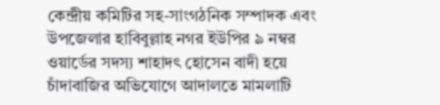কেন্দ্রীয় কমিটির সহ-সাংগঠনিক সম্পাদক এবং উপজেলার হাবিবুল্লাহ নগর ইউপির ৯ নম্বর ওয়ার্ডের সদস্য শাহাদৎ হোসেন বাদী হয়ে চাঁদাবাজির অভিযোগে আদালতে মামলাটি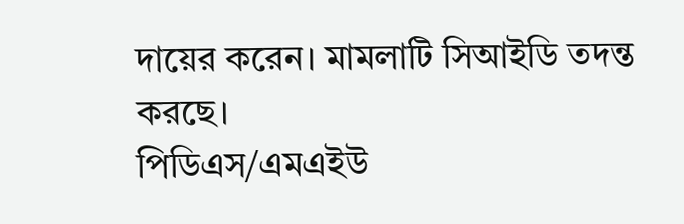দায়ের করেন। মামলাটি সিআইডি তদন্ত করছে।
পিডিএস/এমএইউ